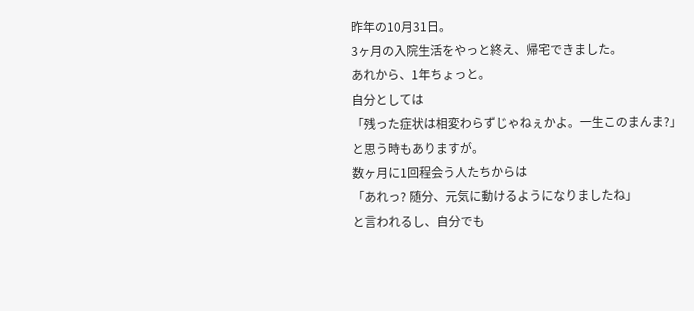昨年の10月31日。
3ヶ月の入院生活をやっと終え、帰宅できました。
あれから、1年ちょっと。
自分としては
「残った症状は相変わらずじゃねぇかよ。一生このまんま?」
と思う時もありますが。
数ヶ月に1回程会う人たちからは
「あれっ? 随分、元気に動けるようになりましたね」
と言われるし、自分でも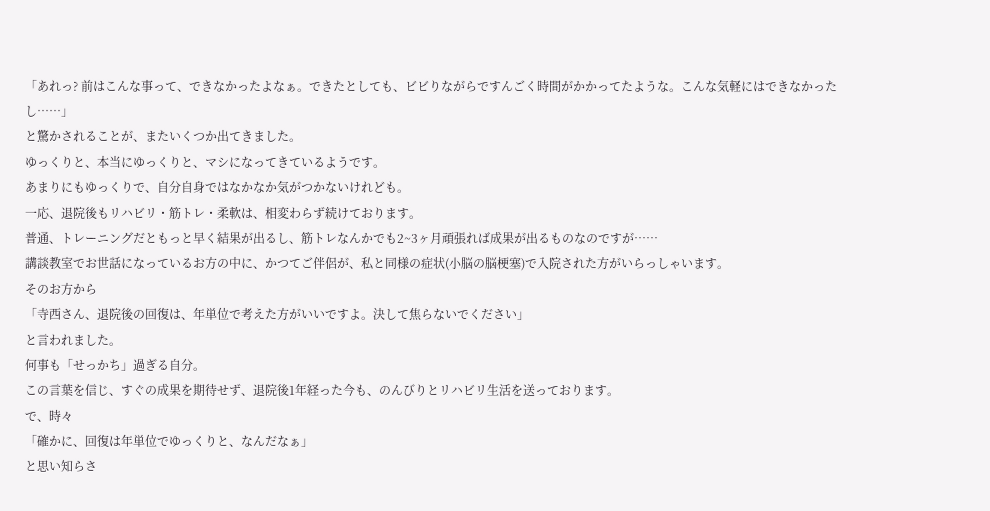「あれっ? 前はこんな事って、できなかったよなぁ。できたとしても、ビビりながらですんごく時間がかかってたような。こんな気軽にはできなかったし……」
と驚かされることが、またいくつか出てきました。
ゆっくりと、本当にゆっくりと、マシになってきているようです。
あまりにもゆっくりで、自分自身ではなかなか気がつかないけれども。
一応、退院後もリハビリ・筋トレ・柔軟は、相変わらず続けております。
普通、トレーニングだともっと早く結果が出るし、筋トレなんかでも2~3ヶ月頑張れば成果が出るものなのですが……
講談教室でお世話になっているお方の中に、かつてご伴侶が、私と同様の症状(小脳の脳梗塞)で入院された方がいらっしゃいます。
そのお方から
「寺西さん、退院後の回復は、年単位で考えた方がいいですよ。決して焦らないでください」
と言われました。
何事も「せっかち」過ぎる自分。
この言葉を信じ、すぐの成果を期待せず、退院後1年経った今も、のんびりとリハビリ生活を送っております。
で、時々
「確かに、回復は年単位でゆっくりと、なんだなぁ」
と思い知らさ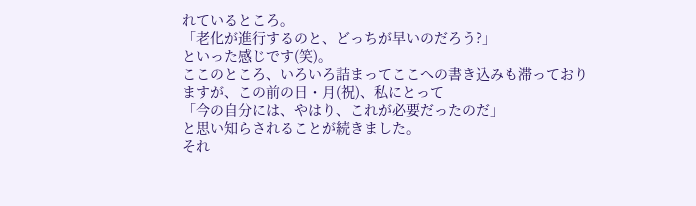れているところ。
「老化が進行するのと、どっちが早いのだろう?」
といった感じです(笑)。
ここのところ、いろいろ詰まってここへの書き込みも滞っておりますが、この前の日・月(祝)、私にとって
「今の自分には、やはり、これが必要だったのだ」
と思い知らされることが続きました。
それ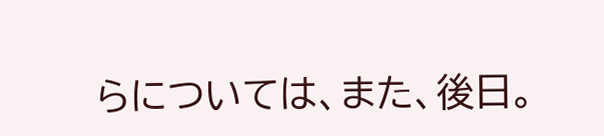らについては、また、後日。